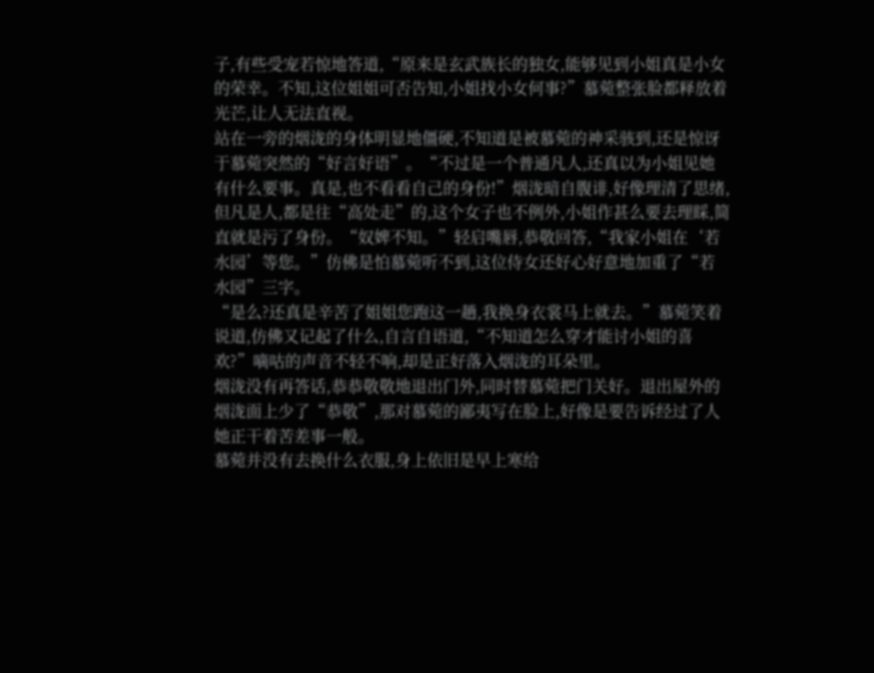子,有些受宠若惊地答道,“原来是玄武族长的独女,能够见到小姐真是小女的荣幸。不知,这位姐姐可否告知,小姐找小女何事?”慕菀整张脸都释放着光芒,让人无法直视。
站在一旁的烟泷的身体明显地僵硬,不知道是被慕菀的神采骇到,还是惊讶于慕菀突然的“好言好语”。“不过是一个普通凡人,还真以为小姐见她有什么要事。真是,也不看看自己的身份!”烟泷暗自腹诽,好像理清了思绪,但凡是人,都是往“高处走”的,这个女子也不例外,小姐作甚么要去理睬,简直就是污了身份。“奴婢不知。”轻启嘴唇,恭敬回答,“我家小姐在‘若水园’等您。”仿佛是怕慕菀听不到,这位侍女还好心好意地加重了“若水园”三字。
“是么?还真是辛苦了姐姐您跑这一趟,我换身衣裳马上就去。”慕菀笑着说道,仿佛又记起了什么,自言自语道,“不知道怎么穿才能讨小姐的喜欢?”嘀咕的声音不轻不响,却是正好落入烟泷的耳朵里。
烟泷没有再答话,恭恭敬敬地退出门外,同时替慕菀把门关好。退出屋外的烟泷面上少了“恭敬”,那对慕菀的鄙夷写在脸上,好像是要告诉经过了人她正干着苦差事一般。
慕菀并没有去换什么衣服,身上依旧是早上寒给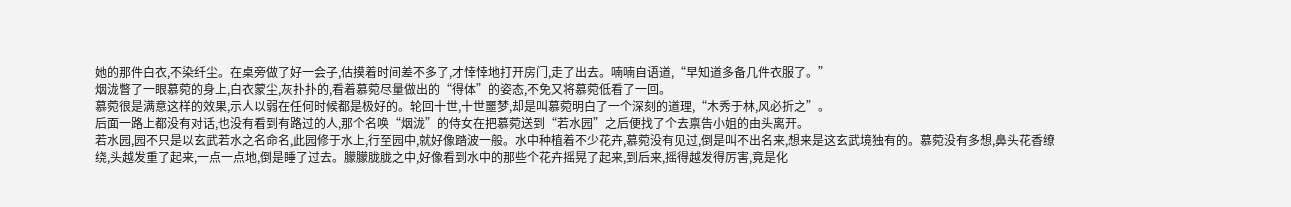她的那件白衣,不染纤尘。在桌旁做了好一会子,估摸着时间差不多了,才悻悻地打开房门,走了出去。喃喃自语道,“早知道多备几件衣服了。”
烟泷瞥了一眼慕菀的身上,白衣蒙尘,灰扑扑的,看着慕菀尽量做出的“得体”的姿态,不免又将慕菀低看了一回。
慕菀很是满意这样的效果,示人以弱在任何时候都是极好的。轮回十世,十世噩梦,却是叫慕菀明白了一个深刻的道理,“木秀于林,风必折之”。
后面一路上都没有对话,也没有看到有路过的人,那个名唤“烟泷”的侍女在把慕菀送到“若水园”之后便找了个去禀告小姐的由头离开。
若水园,园不只是以玄武若水之名命名,此园修于水上,行至园中,就好像踏波一般。水中种植着不少花卉,慕菀没有见过,倒是叫不出名来,想来是这玄武境独有的。慕菀没有多想,鼻头花香缭绕,头越发重了起来,一点一点地,倒是睡了过去。朦朦胧胧之中,好像看到水中的那些个花卉摇晃了起来,到后来,摇得越发得厉害,竟是化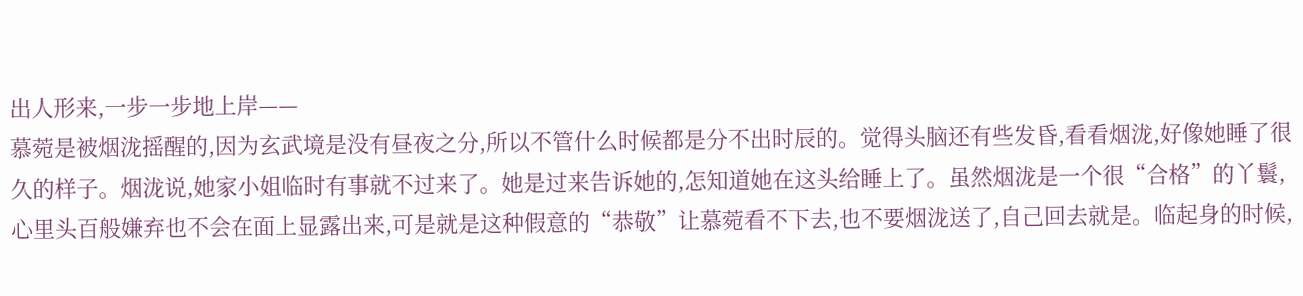出人形来,一步一步地上岸——
慕菀是被烟泷摇醒的,因为玄武境是没有昼夜之分,所以不管什么时候都是分不出时辰的。觉得头脑还有些发昏,看看烟泷,好像她睡了很久的样子。烟泷说,她家小姐临时有事就不过来了。她是过来告诉她的,怎知道她在这头给睡上了。虽然烟泷是一个很“合格”的丫鬟,心里头百般嫌弃也不会在面上显露出来,可是就是这种假意的“恭敬”让慕菀看不下去,也不要烟泷送了,自己回去就是。临起身的时候,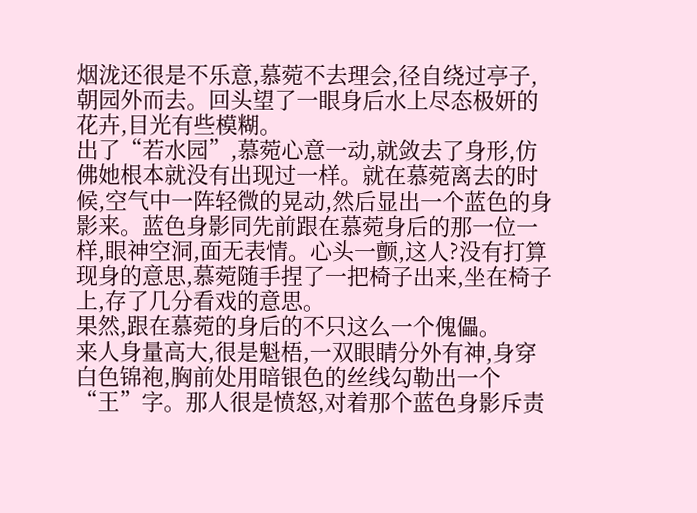烟泷还很是不乐意,慕菀不去理会,径自绕过亭子,朝园外而去。回头望了一眼身后水上尽态极妍的花卉,目光有些模糊。
出了“若水园”,慕菀心意一动,就敛去了身形,仿佛她根本就没有出现过一样。就在慕菀离去的时候,空气中一阵轻微的晃动,然后显出一个蓝色的身影来。蓝色身影同先前跟在慕菀身后的那一位一样,眼神空洞,面无表情。心头一颤,这人?没有打算现身的意思,慕菀随手捏了一把椅子出来,坐在椅子上,存了几分看戏的意思。
果然,跟在慕菀的身后的不只这么一个傀儡。
来人身量高大,很是魁梧,一双眼睛分外有神,身穿白色锦袍,胸前处用暗银色的丝线勾勒出一个“王”字。那人很是愤怒,对着那个蓝色身影斥责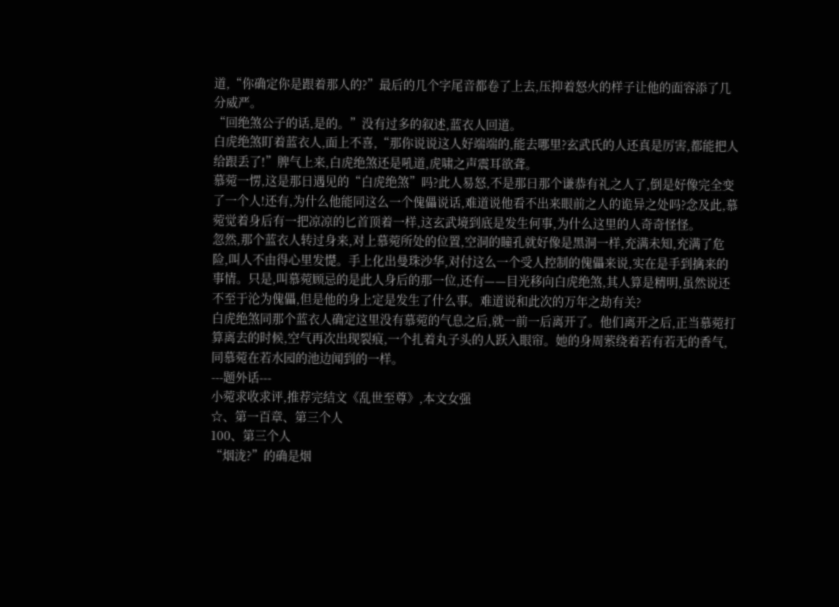道,“你确定你是跟着那人的?”最后的几个字尾音都卷了上去,压抑着怒火的样子让他的面容添了几分威严。
“回绝煞公子的话,是的。”没有过多的叙述,蓝衣人回道。
白虎绝煞盯着蓝衣人,面上不喜,“那你说说这人好端端的,能去哪里?玄武氏的人还真是厉害,都能把人给跟丢了!”脾气上来,白虎绝煞还是吼道,虎啸之声震耳欲聋。
慕菀一愣,这是那日遇见的“白虎绝煞”吗?此人易怒,不是那日那个谦恭有礼之人了,倒是好像完全变了一个人!还有,为什么他能同这么一个傀儡说话,难道说他看不出来眼前之人的诡异之处吗?念及此,慕菀觉着身后有一把凉凉的匕首顶着一样,这玄武境到底是发生何事,为什么这里的人奇奇怪怪。
忽然,那个蓝衣人转过身来,对上慕菀所处的位置,空洞的瞳孔就好像是黑洞一样,充满未知,充满了危险,叫人不由得心里发憷。手上化出曼珠沙华,对付这么一个受人控制的傀儡来说,实在是手到擒来的事情。只是,叫慕菀顾忌的是此人身后的那一位,还有——目光移向白虎绝煞,其人算是精明,虽然说还不至于沦为傀儡,但是他的身上定是发生了什么事。难道说和此次的万年之劫有关?
白虎绝煞同那个蓝衣人确定这里没有慕菀的气息之后,就一前一后离开了。他们离开之后,正当慕菀打算离去的时候,空气再次出现裂痕,一个扎着丸子头的人跃入眼帘。她的身周萦绕着若有若无的香气,同慕菀在若水园的池边闻到的一样。
---题外话---
小菀求收求评,推荐完结文《乱世至尊》,本文女强
☆、第一百章、第三个人
100、第三个人
“烟泷?”的确是烟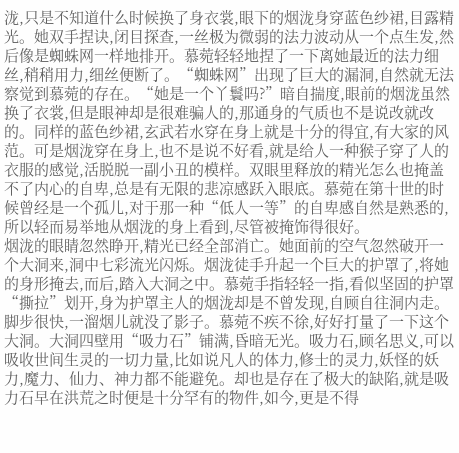泷,只是不知道什么时候换了身衣裳,眼下的烟泷身穿蓝色纱裙,目露精光。她双手捏诀,闭目探查,一丝极为微弱的法力波动从一个点生发,然后像是蜘蛛网一样地排开。慕菀轻轻地捏了一下离她最近的法力细丝,稍稍用力,细丝便断了。“蜘蛛网”出现了巨大的漏洞,自然就无法察觉到慕菀的存在。“她是一个丫鬟吗?”暗自揣度,眼前的烟泷虽然换了衣裳,但是眼神却是很难骗人的,那通身的气质也不是说改就改的。同样的蓝色纱裙,玄武若水穿在身上就是十分的得宜,有大家的风范。可是烟泷穿在身上,也不是说不好看,就是给人一种猴子穿了人的衣服的感觉,活脱脱一副小丑的模样。双眼里释放的精光怎么也掩盖不了内心的自卑,总是有无限的悲凉感跃入眼底。慕菀在第十世的时候曾经是一个孤儿,对于那一种“低人一等”的自卑感自然是熟悉的,所以轻而易举地从烟泷的身上看到,尽管被掩饰得很好。
烟泷的眼睛忽然睁开,精光已经全部消亡。她面前的空气忽然破开一个大洞来,洞中七彩流光闪烁。烟泷徒手升起一个巨大的护罩了,将她的身形掩去,而后,踏入大洞之中。慕菀手指轻轻一指,看似坚固的护罩“撕拉”划开,身为护罩主人的烟泷却是不曾发现,自顾自往洞内走。脚步很快,一溜烟儿就没了影子。慕菀不疾不徐,好好打量了一下这个大洞。大洞四壁用“吸力石”铺满,昏暗无光。吸力石,顾名思义,可以吸收世间生灵的一切力量,比如说凡人的体力,修士的灵力,妖怪的妖力,魔力、仙力、神力都不能避免。却也是存在了极大的缺陷,就是吸力石早在洪荒之时便是十分罕有的物件,如今,更是不得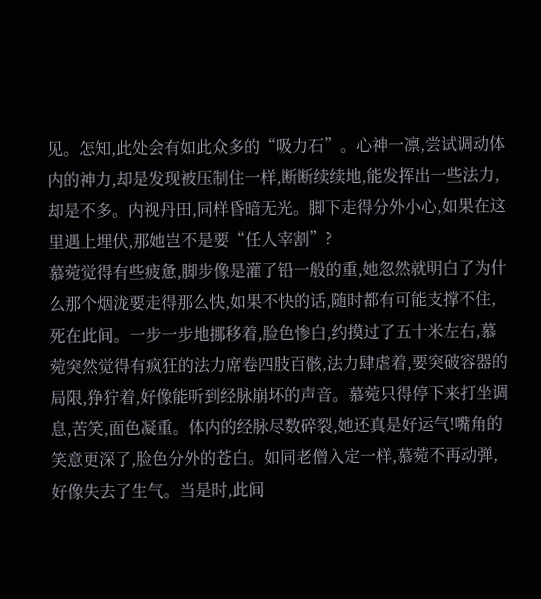见。怎知,此处会有如此众多的“吸力石”。心神一凛,尝试调动体内的神力,却是发现被压制住一样,断断续续地,能发挥出一些法力,却是不多。内视丹田,同样昏暗无光。脚下走得分外小心,如果在这里遇上埋伏,那她岂不是要“任人宰割”?
慕菀觉得有些疲惫,脚步像是灌了铅一般的重,她忽然就明白了为什么那个烟泷要走得那么快,如果不快的话,随时都有可能支撑不住,死在此间。一步一步地挪移着,脸色惨白,约摸过了五十米左右,慕菀突然觉得有疯狂的法力席卷四肢百骸,法力肆虐着,要突破容器的局限,狰狞着,好像能听到经脉崩坏的声音。慕菀只得停下来打坐调息,苦笑,面色凝重。体内的经脉尽数碎裂,她还真是好运气!嘴角的笑意更深了,脸色分外的苍白。如同老僧入定一样,慕菀不再动弹,好像失去了生气。当是时,此间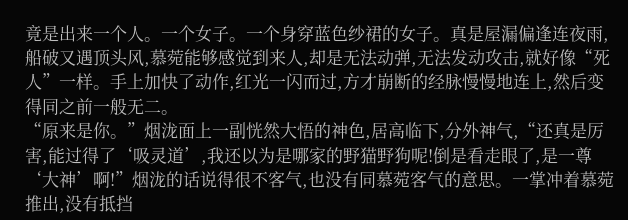竟是出来一个人。一个女子。一个身穿蓝色纱裙的女子。真是屋漏偏逢连夜雨,船破又遇顶头风,慕菀能够感觉到来人,却是无法动弹,无法发动攻击,就好像“死人”一样。手上加快了动作,红光一闪而过,方才崩断的经脉慢慢地连上,然后变得同之前一般无二。
“原来是你。”烟泷面上一副恍然大悟的神色,居高临下,分外神气,“还真是厉害,能过得了‘吸灵道’,我还以为是哪家的野猫野狗呢!倒是看走眼了,是一尊‘大神’啊!”烟泷的话说得很不客气,也没有同慕菀客气的意思。一掌冲着慕菀推出,没有抵挡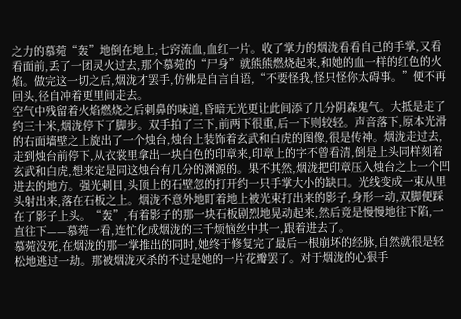之力的慕菀“轰”地倒在地上,七窍流血,血红一片。收了掌力的烟泷看看自己的手掌,又看看面前,丢了一团灵火过去,那个慕菀的“尸身”就熊熊燃烧起来,和她的血一样的红色的火焰。做完这一切之后,烟泷才罢手,仿佛是自言自语,“不要怪我,怪只怪你太碍事。”便不再回头,径自冲着更里间走去。
空气中残留着火焰燃烧之后刺鼻的味道,昏暗无光更让此间添了几分阴森鬼气。大抵是走了约三十米,烟泷停下了脚步。双手拍了三下,前两下很重,后一下则较轻。声音落下,原本光滑的右面墙壁之上旋出了一个烛台,烛台上装饰着玄武和白虎的图像,很是传神。烟泷走过去,走到烛台前停下,从衣裳里拿出一块白色的印章来,印章上的字不曾看清,倒是上头同样刻着玄武和白虎,想来定是同这烛台有几分的渊源的。果不其然,烟泷把印章压入烛台之上一个凹进去的地方。强光刺目,头顶上的石壁忽的打开约一只手掌大小的缺口。光线变成一束从里头射出来,落在石板之上。烟泷不意外地盯着地上被光束打出来的影子,身形一动,双脚便踩在了影子上头。“轰”,有着影子的那一块石板剧烈地晃动起来,然后竟是慢慢地往下陷,一直往下——慕菀一看,连忙化成烟泷的三千烦恼丝中其一,跟着进去了。
慕菀没死,在烟泷的那一掌推出的同时,她终于修复完了最后一根崩坏的经脉,自然就很是轻松地逃过一劫。那被烟泷灭杀的不过是她的一片花瓣罢了。对于烟泷的心狠手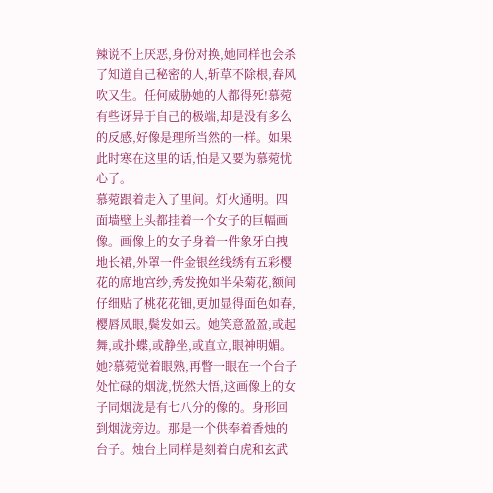辣说不上厌恶,身份对换,她同样也会杀了知道自己秘密的人,斩草不除根,春风吹又生。任何威胁她的人都得死!慕菀有些讶异于自己的极端,却是没有多么的反感,好像是理所当然的一样。如果此时寒在这里的话,怕是又要为慕菀忧心了。
慕菀跟着走入了里间。灯火通明。四面墙壁上头都挂着一个女子的巨幅画像。画像上的女子身着一件象牙白拽地长裙,外罩一件金银丝线绣有五彩樱花的席地宫纱,秀发挽如半朵菊花,额间仔细贴了桃花花钿,更加显得面色如春,樱唇凤眼,鬓发如云。她笑意盈盈,或起舞,或扑蝶,或静坐,或直立,眼神明媚。她?慕菀觉着眼熟,再瞥一眼在一个台子处忙碌的烟泷,恍然大悟,这画像上的女子同烟泷是有七八分的像的。身形回到烟泷旁边。那是一个供奉着香烛的台子。烛台上同样是刻着白虎和玄武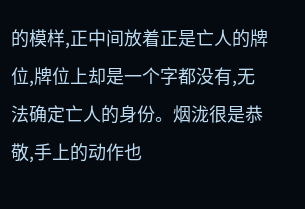的模样,正中间放着正是亡人的牌位,牌位上却是一个字都没有,无法确定亡人的身份。烟泷很是恭敬,手上的动作也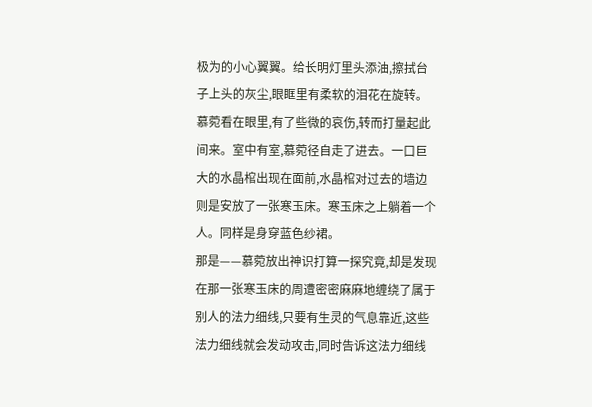极为的小心翼翼。给长明灯里头添油,擦拭台子上头的灰尘,眼眶里有柔软的泪花在旋转。慕菀看在眼里,有了些微的哀伤,转而打量起此间来。室中有室,慕菀径自走了进去。一口巨大的水晶棺出现在面前,水晶棺对过去的墙边则是安放了一张寒玉床。寒玉床之上躺着一个人。同样是身穿蓝色纱裙。
那是——慕菀放出神识打算一探究竟,却是发现在那一张寒玉床的周遭密密麻麻地缠绕了属于别人的法力细线,只要有生灵的气息靠近,这些法力细线就会发动攻击,同时告诉这法力细线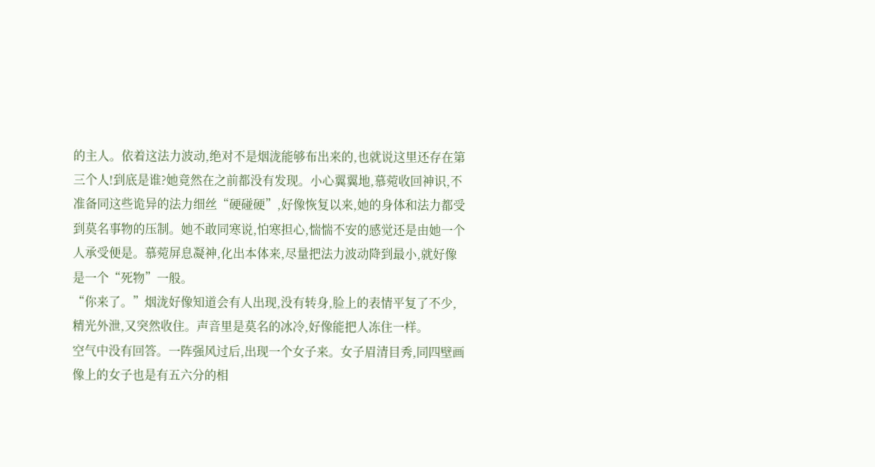的主人。依着这法力波动,绝对不是烟泷能够布出来的,也就说这里还存在第三个人!到底是谁?她竟然在之前都没有发现。小心翼翼地,慕菀收回神识,不准备同这些诡异的法力细丝“硬碰硬”,好像恢复以来,她的身体和法力都受到莫名事物的压制。她不敢同寒说,怕寒担心,惴惴不安的感觉还是由她一个人承受便是。慕菀屏息凝神,化出本体来,尽量把法力波动降到最小,就好像是一个“死物”一般。
“你来了。”烟泷好像知道会有人出现,没有转身,脸上的表情平复了不少,精光外泄,又突然收住。声音里是莫名的冰冷,好像能把人冻住一样。
空气中没有回答。一阵强风过后,出现一个女子来。女子眉清目秀,同四壁画像上的女子也是有五六分的相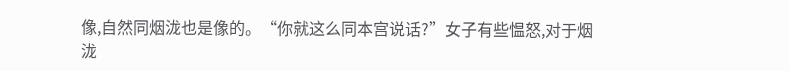像,自然同烟泷也是像的。“你就这么同本宫说话?”女子有些愠怒,对于烟泷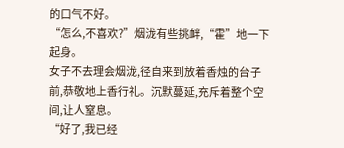的口气不好。
“怎么,不喜欢?”烟泷有些挑衅,“霍”地一下起身。
女子不去理会烟泷,径自来到放着香烛的台子前,恭敬地上香行礼。沉默蔓延,充斥着整个空间,让人窒息。
“好了,我已经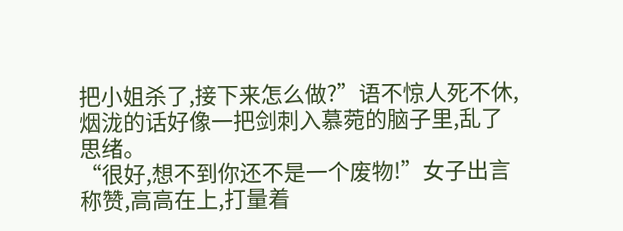把小姐杀了,接下来怎么做?”语不惊人死不休,烟泷的话好像一把剑刺入慕菀的脑子里,乱了思绪。
“很好,想不到你还不是一个废物!”女子出言称赞,高高在上,打量着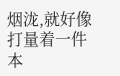烟泷,就好像打量着一件
本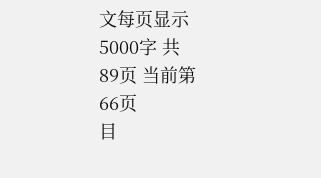文每页显示
5000字 共
89页 当前第
66页
目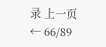录 上一页 ← 66/89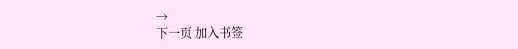→
下一页 加入书签